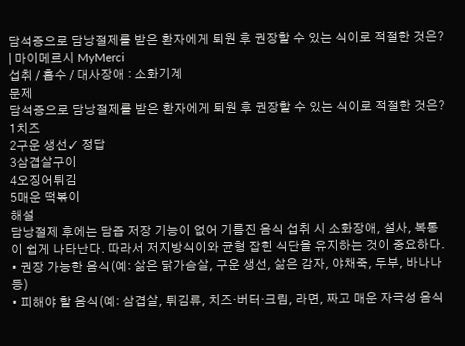담석증으로 담낭절제를 받은 환자에게 퇴원 후 권장할 수 있는 식이로 적절한 것은? | 마이메르시 MyMerci
섭취 / 흡수 / 대사장애 : 소화기계
문제
담석증으로 담낭절제를 받은 환자에게 퇴원 후 권장할 수 있는 식이로 적절한 것은?
1치즈
2구운 생선✓ 정답
3삼겹살구이
4오징어튀김
5매운 떡볶이
해설
담낭절제 후에는 담즙 저장 기능이 없어 기름진 음식 섭취 시 소화장애, 설사, 복통이 쉽게 나타난다. 따라서 저지방식이와 균형 잡힌 식단을 유지하는 것이 중요하다.
• 권장 가능한 음식(예: 삶은 닭가슴살, 구운 생선, 삶은 감자, 야채죽, 두부, 바나나 등)
• 피해야 할 음식(예: 삼겹살, 튀김류, 치즈·버터·크림, 라면, 짜고 매운 자극성 음식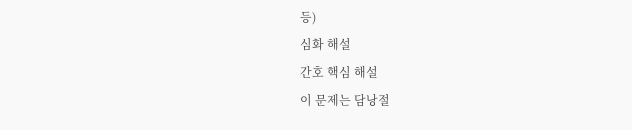등)
심화 해설
간호 핵심 해설
이 문제는 담낭절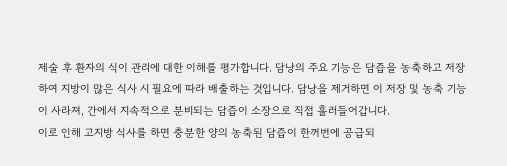제술 후 환자의 식이 관리에 대한 이해를 평가합니다. 담낭의 주요 기능은 담즙을 농축하고 저장하여 지방이 많은 식사 시 필요에 따라 배출하는 것입니다. 담낭을 제거하면 이 저장 및 농축 기능이 사라져, 간에서 지속적으로 분비되는 담즙이 소장으로 직접 흘러들어갑니다.
이로 인해 고지방 식사를 하면 충분한 양의 농축된 담즙이 한꺼번에 공급되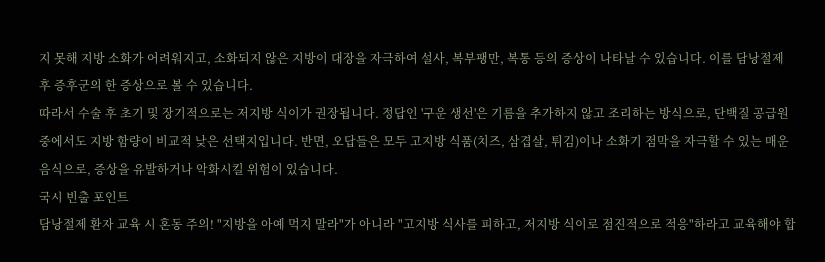지 못해 지방 소화가 어려워지고, 소화되지 않은 지방이 대장을 자극하여 설사, 복부팽만, 복통 등의 증상이 나타날 수 있습니다. 이를 담낭절제 후 증후군의 한 증상으로 볼 수 있습니다.
따라서 수술 후 초기 및 장기적으로는 저지방 식이가 권장됩니다. 정답인 '구운 생선'은 기름을 추가하지 않고 조리하는 방식으로, 단백질 공급원 중에서도 지방 함량이 비교적 낮은 선택지입니다. 반면, 오답들은 모두 고지방 식품(치즈, 삼겹살, 튀김)이나 소화기 점막을 자극할 수 있는 매운 음식으로, 증상을 유발하거나 악화시킬 위험이 있습니다.
국시 빈출 포인트
담낭절제 환자 교육 시 혼동 주의! "지방을 아예 먹지 말라"가 아니라 "고지방 식사를 피하고, 저지방 식이로 점진적으로 적응"하라고 교육해야 합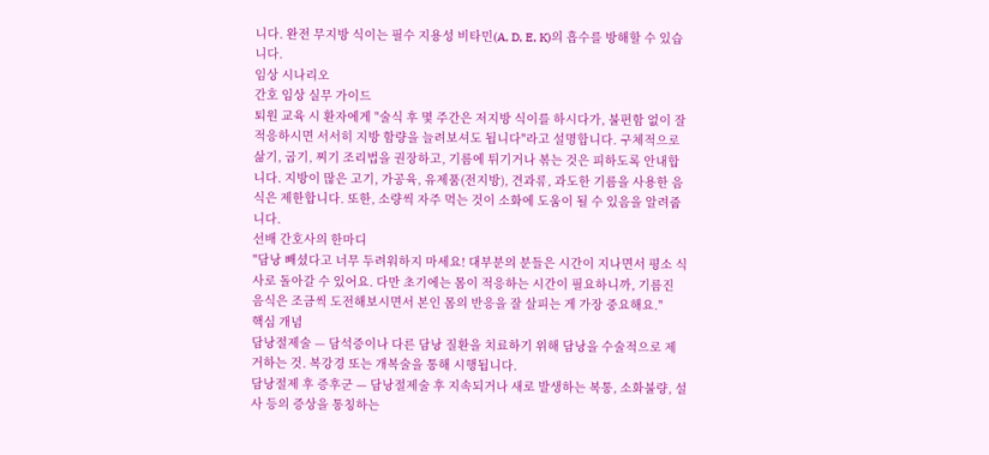니다. 완전 무지방 식이는 필수 지용성 비타민(A, D, E, K)의 흡수를 방해할 수 있습니다.
임상 시나리오
간호 임상 실무 가이드
퇴원 교육 시 환자에게 "술식 후 몇 주간은 저지방 식이를 하시다가, 불편함 없이 잘 적응하시면 서서히 지방 함량을 늘려보셔도 됩니다"라고 설명합니다. 구체적으로 삶기, 굽기, 찌기 조리법을 권장하고, 기름에 튀기거나 볶는 것은 피하도록 안내합니다. 지방이 많은 고기, 가공육, 유제품(전지방), 견과류, 과도한 기름을 사용한 음식은 제한합니다. 또한, 소량씩 자주 먹는 것이 소화에 도움이 될 수 있음을 알려줍니다.
선배 간호사의 한마디
"담낭 빼셨다고 너무 두려워하지 마세요! 대부분의 분들은 시간이 지나면서 평소 식사로 돌아갈 수 있어요. 다만 초기에는 몸이 적응하는 시간이 필요하니까, 기름진 음식은 조금씩 도전해보시면서 본인 몸의 반응을 잘 살피는 게 가장 중요해요."
핵심 개념
담낭절제술 — 담석증이나 다른 담낭 질환을 치료하기 위해 담낭을 수술적으로 제거하는 것. 복강경 또는 개복술을 통해 시행됩니다.
담낭절제 후 증후군 — 담낭절제술 후 지속되거나 새로 발생하는 복통, 소화불량, 설사 등의 증상을 통칭하는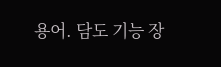용어. 담도 기능 장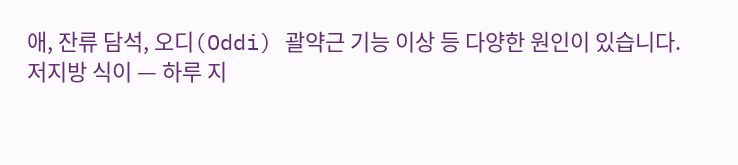애, 잔류 담석, 오디(Oddi) 괄약근 기능 이상 등 다양한 원인이 있습니다.
저지방 식이 — 하루 지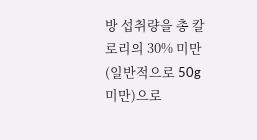방 섭취량을 총 칼로리의 30% 미만(일반적으로 50g 미만)으로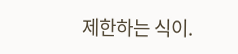제한하는 식이.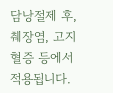담낭절제 후, 췌장염, 고지혈증 등에서 적용됩니다.